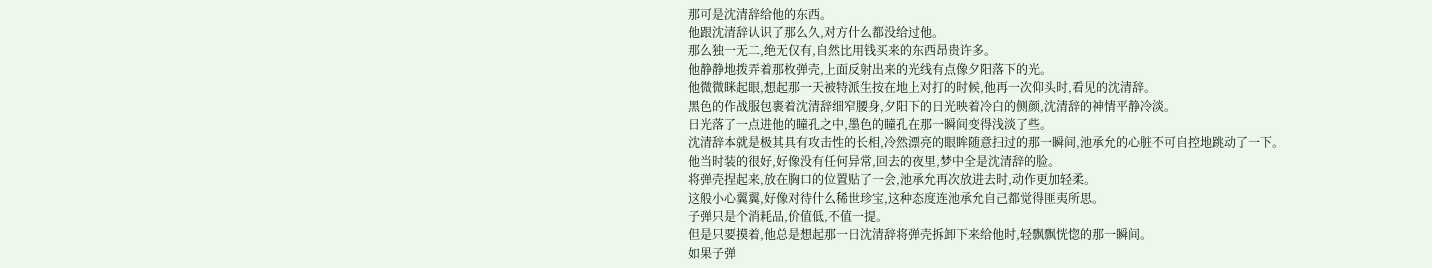那可是沈清辞给他的东西。
他跟沈清辞认识了那么久,对方什么都没给过他。
那么独一无二,绝无仅有,自然比用钱买来的东西昂贵许多。
他静静地拨弄着那枚弹壳,上面反射出来的光线有点像夕阳落下的光。
他微微眯起眼,想起那一天被特派生按在地上对打的时候,他再一次仰头时,看见的沈清辞。
黑色的作战服包裹着沈清辞细窄腰身,夕阳下的日光映着冷白的侧颜,沈清辞的神情平静冷淡。
日光落了一点进他的瞳孔之中,墨色的瞳孔在那一瞬间变得浅淡了些。
沈清辞本就是极其具有攻击性的长相,冷然漂亮的眼眸随意扫过的那一瞬间,池承允的心脏不可自控地跳动了一下。
他当时装的很好,好像没有任何异常,回去的夜里,梦中全是沈清辞的脸。
将弹壳捏起来,放在胸口的位置贴了一会,池承允再次放进去时,动作更加轻柔。
这般小心翼翼,好像对待什么稀世珍宝,这种态度连池承允自己都觉得匪夷所思。
子弹只是个消耗品,价值低,不值一提。
但是只要摸着,他总是想起那一日沈清辞将弹壳拆卸下来给他时,轻飘飘恍惚的那一瞬间。
如果子弹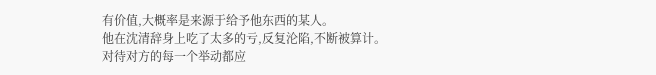有价值,大概率是来源于给予他东西的某人。
他在沈清辞身上吃了太多的亏,反复沦陷,不断被算计。
对待对方的每一个举动都应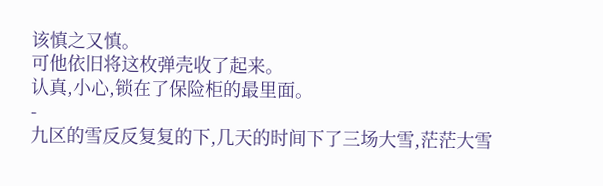该慎之又慎。
可他依旧将这枚弹壳收了起来。
认真,小心,锁在了保险柜的最里面。
-
九区的雪反反复复的下,几天的时间下了三场大雪,茫茫大雪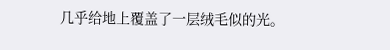几乎给地上覆盖了一层绒毛似的光。